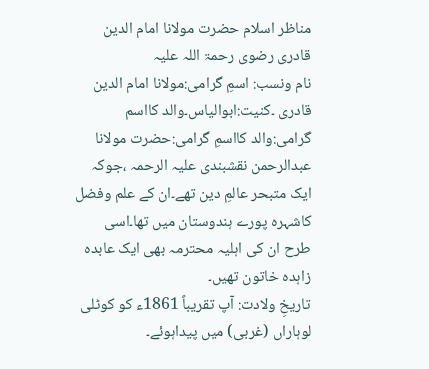مناظر اسلام حضرت مولانا امام الدین قادری رضوی رحمۃ اللہ علیہ
نام ونسب: اسمِ گرامی:مولانا امام الدین قادری ۔کنیت:ابوالیاس۔والد کااسم گرامی:والد کااسمِ گرامی:حضرت مولانا عبدالرحمن نقشبندی علیہ الرحمہ ،جوکہ ایک متبحر عالمِ دین تھے۔ان کے علم وفضل کاشہرہ پورے ہندوستان میں تھا۔اسی طرح ان کی اہلیہ محترمہ بھی ایک عابدہ زاہدہ خاتون تھیں۔
تاریخِ ولادت: آپ تقریباً 1861ء کو کوٹلی لوہاراں (غربی) میں پیداہوئے۔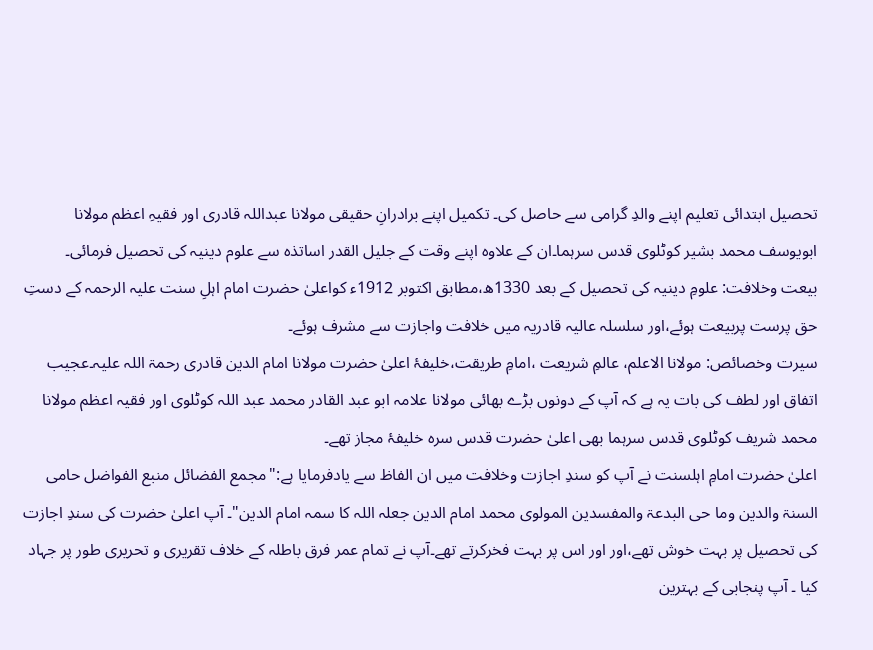تحصیل ابتدائی تعلیم اپنے والدِ گرامی سے حاصل کی۔ تکمیل اپنے برادرانِ حقیقی مولانا عبداللہ قادری اور فقیہِ اعظم مولانا ابویوسف محمد بشیر کوٹلوی قدس سرہما۔ان کے علاوہ اپنے وقت کے جلیل القدر اساتذہ سے علوم دینیہ کی تحصیل فرمائی۔
بیعت وخلافت: علومِ دینیہ کی تحصیل کے بعد 1330ھ،مطابق اکتوبر 1912ء کواعلیٰ حضرت امام اہلِ سنت علیہ الرحمہ کے دستِ حق پرست پربیعت ہوئے،اور سلسلہ عالیہ قادریہ میں خلافت واجازت سے مشرف ہوئے۔
سیرت وخصائص: مولانا الاعلم، عالمِ شریعت ،امامِ طریقت،خلیفۂ اعلیٰ حضرت مولانا امام الدین قادری رحمۃ اللہ علیہ۔عجیب اتفاق اور لطف کی بات یہ ہے کہ آپ کے دونوں بڑے بھائی مولانا علامہ ابو عبد القادر محمد عبد اللہ کوٹلوی اور فقیہ اعظم مولانا محمد شریف کوٹلوی قدس سرہما بھی اعلیٰ حضرت قدس سرہ خلیفۂ مجاز تھے۔
اعلیٰ حضرت امامِ اہلسنت نے آپ کو سندِ اجازت وخلافت میں ان الفاظ سے یادفرمایا ہے:"مجمع الفضائل منبع الفواضل حامی السنۃ والدین وما حی البدعۃ والمفسدین المولوی محمد امام الدین جعلہ اللہ کا سمہ امام الدین"۔ آپ اعلیٰ حضرت کی سندِ اجازت کی تحصیل پر بہت خوش تھے،اور اور اس پر بہت فخرکرتے تھے۔آپ نے تمام عمر فرق باطلہ کے خلاف تقریری و تحریری طور پر جہاد کیا ۔ آپ پنجابی کے بہترین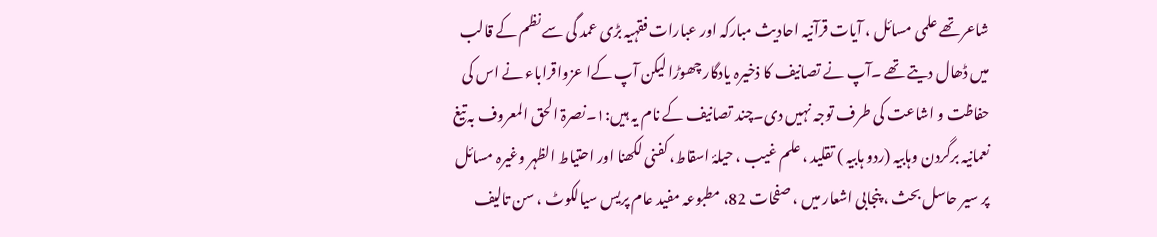شاعر تھے علمی مسائل ، آیات قرآنیہ احادیث مبارکہ اور عبارات فقہیہ بڑی عمد گی سے نظم کے قالب میں ڈھال دیتے تھے ۔آپ نے تصانیف کا ذخیرہ یادگار چھوڑا لیکن آپ کےا عزواقراباء نے اس کی حفاظت و اشاعت کی طرف توجہ نہیں دی۔چند تصانیف کے نام یہ ہیں:۱۔نصرۃ الحق المعروف بہ تیغ نعمانیہ برگردن وہابیہ (ردو ہابیہ ) تقلید ، علم غیب ، حیلۂ اسقاط، کفنی لکھنا اور احتیاط الظہر وغیرہ مسائل پر سیر حاسل بحث ، پنجابی اشعار میں ، صفحات 82، مطبوعہ مفید عام پریس سیالکوٹ ، سن تالیف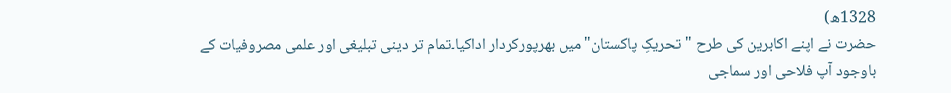1328ھ)
حضرت نے اپنے اکابرین کی طرح "تحریکِ پاکستان"میں بھرپورکردار اداکیا۔تمام تر دینی تبلیغی اور علمی مصروفیات کے باوجود آپ فلاحی اور سماجی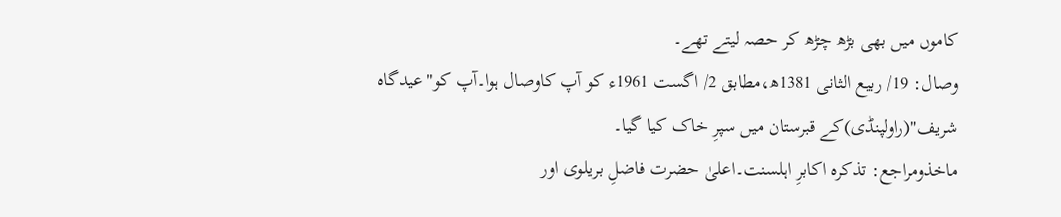کاموں میں بھی بڑھ چڑھ کر حصہ لیتے تھے۔
وصال: 19/ ربیع الثانی 1381ھ،مطابق 2/ اگست 1961ء کو آپ کاوصال ہوا۔آپ کو"عیدگاہ شریف"(راولپنڈی)کے قبرستان میں سپرِ خاک کیا گیا۔
ماخذومراجع: تذکرہ اکابرِ اہلسنت۔اعلیٰ حضرت فاضلِ بریلوی اور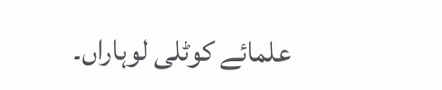علمائے کوٹلی لوہاراں۔